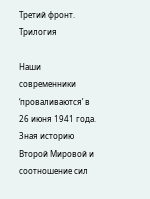Третий фронт. Трилогия

Наши современники ‘проваливаются’ в 26 июня 1941 года. Зная историю Второй Мировой и соотношение сил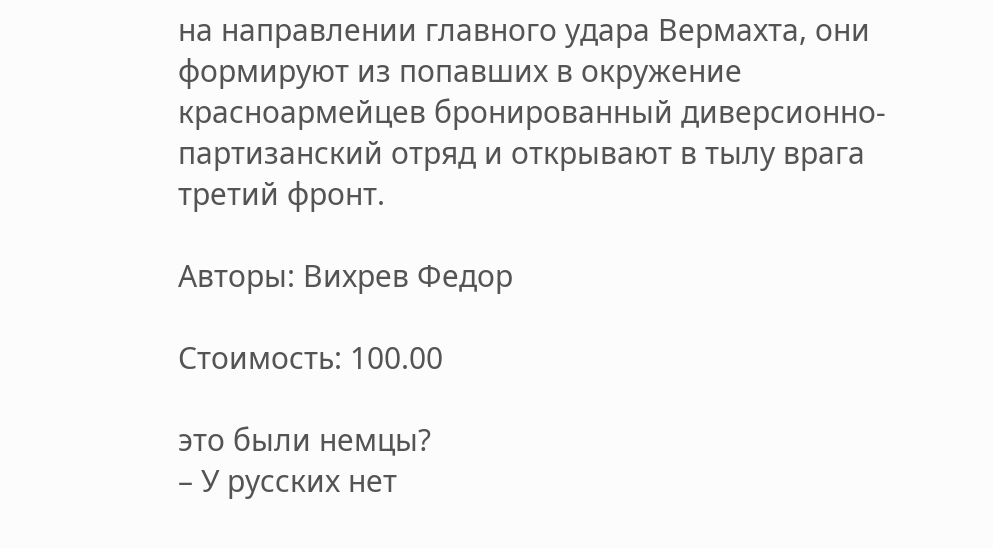на направлении главного удара Вермахта, они формируют из попавших в окружение красноармейцев бронированный диверсионно-партизанский отряд и открывают в тылу врага третий фронт.

Авторы: Вихрев Федор

Стоимость: 100.00

это были немцы?
– У русских нет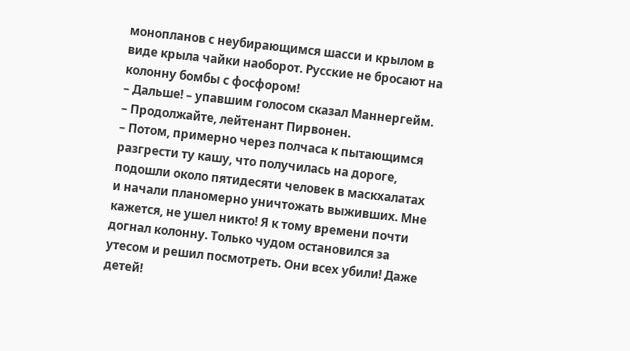монопланов с неубирающимся шасси и крылом в виде крыла чайки наоборот. Русские не бросают на колонну бомбы с фосфором!
– Дальше! – упавшим голосом сказал Маннергейм. – Продолжайте, лейтенант Пирвонен.
– Потом, примерно через полчаса к пытающимся разгрести ту кашу, что получилась на дороге, подошли около пятидесяти человек в маскхалатах и начали планомерно уничтожать выживших. Мне кажется, не ушел никто! Я к тому времени почти догнал колонну. Только чудом остановился за утесом и решил посмотреть. Они всех убили! Даже детей!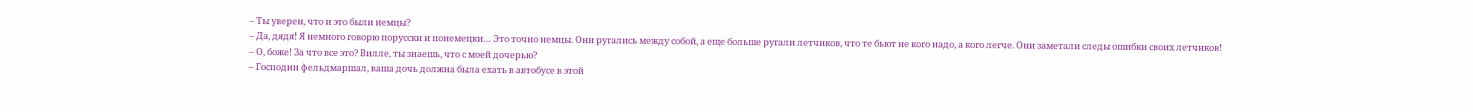– Ты уверен, что и это были немцы?
– Да, дядя! Я немного говорю порусски и понемецки… Это точно немцы. Они ругались между собой, а еще больше ругали летчиков, что те бьют не кого надо, а кого легче. Они заметали следы ошибки своих летчиков!
– О, боже! За что все это? Вилле, ты знаешь, что с моей дочерью?
– Господин фельдмаршал, ваша дочь должна была ехать в автобусе в этой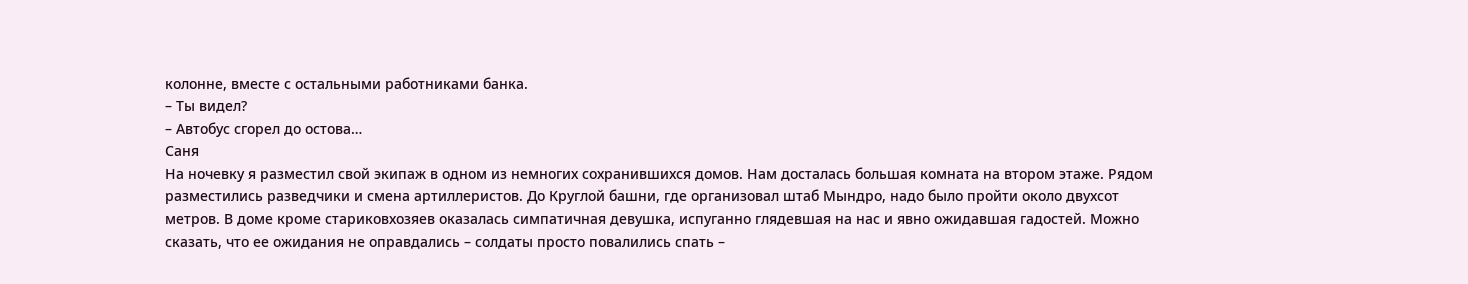колонне, вместе с остальными работниками банка.
– Ты видел?
– Автобус сгорел до остова…
Саня
На ночевку я разместил свой экипаж в одном из немногих сохранившихся домов. Нам досталась большая комната на втором этаже. Рядом разместились разведчики и смена артиллеристов. До Круглой башни, где организовал штаб Мындро, надо было пройти около двухсот метров. В доме кроме стариковхозяев оказалась симпатичная девушка, испуганно глядевшая на нас и явно ожидавшая гадостей. Можно сказать, что ее ожидания не оправдались – солдаты просто повалились спать –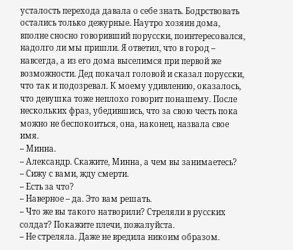усталость перехода давала о себе знать. Бодрствовать остались только дежурные. Наутро хозяин дома, вполне сносно говоривший порусски, поинтересовался, надолго ли мы пришли. Я ответил, что в город – навсегда, а из его дома выселимся при первой же возможности. Дед покачал головой и сказал порусски, что так и подозревал. К моему удивлению, оказалось, что девушка тоже неплохо говорит понашему. После нескольких фраз, убедившись, что за свою честь пока можно не беспокоиться, она, наконец, назвала свое имя.
– Минна.
– Александр. Скажите, Минна, а чем вы занимаетесь?
– Сижу с вами, жду смерти.
– Есть за что?
– Наверное – да. Это вам решать.
– Что же вы такого натворили? Стреляли в русских солдат? Покажите плечи, пожалуйста.
– Не стреляла. Даже не вредила никоим образом.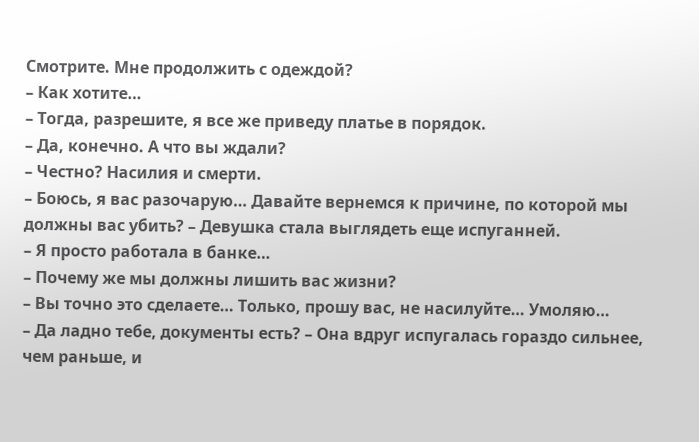Смотрите. Мне продолжить с одеждой?
– Как хотите…
– Тогда, разрешите, я все же приведу платье в порядок.
– Да, конечно. А что вы ждали?
– Честно? Насилия и смерти.
– Боюсь, я вас разочарую… Давайте вернемся к причине, по которой мы должны вас убить? – Девушка стала выглядеть еще испуганней.
– Я просто работала в банке…
– Почему же мы должны лишить вас жизни?
– Вы точно это сделаете… Только, прошу вас, не насилуйте… Умоляю…
– Да ладно тебе, документы есть? – Она вдруг испугалась гораздо сильнее, чем раньше, и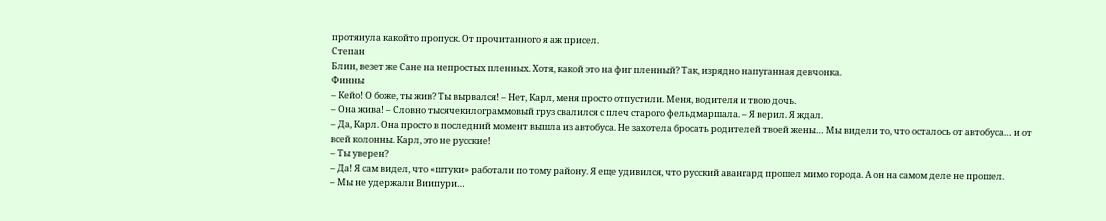протянула какойто пропуск. От прочитанного я аж присел.
Степан
Блин, везет же Сане на непростых пленных. Хотя, какой это на фиг пленный? Так, изрядно напуганная девчонка.
Финны
– Кейо! О боже, ты жив? Ты вырвался! – Нет, Карл, меня просто отпустили. Меня, водителя и твою дочь.
– Она жива! – Словно тысячекилограммовый груз свалился с плеч старого фельдмаршала. – Я верил. Я ждал.
– Да, Карл. Она просто в последний момент вышла из автобуса. Не захотела бросать родителей твоей жены… Мы видели то, что осталось от автобуса… и от всей колонны. Карл, это не русские!
– Ты уверен?
– Да! Я сам видел, что «штуки» работали по тому району. Я еще удивился, что русский авангард прошел мимо города. А он на самом деле не прошел.
– Мы не удержали Виипури…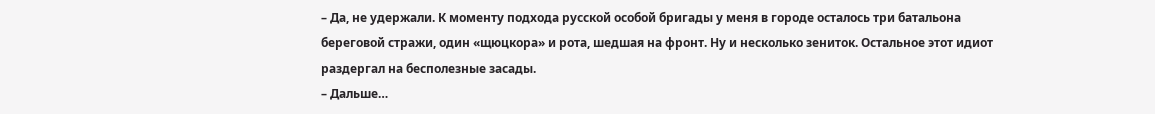– Да, не удержали. К моменту подхода русской особой бригады у меня в городе осталось три батальона береговой стражи, один «щюцкора» и рота, шедшая на фронт. Ну и несколько зениток. Остальное этот идиот раздергал на бесполезные засады.
– Дальше…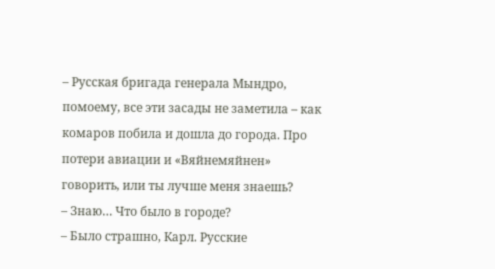– Русская бригада генерала Мындро, помоему, все эти засады не заметила – как комаров побила и дошла до города. Про потери авиации и «Вяйнемяйнен» говорить, или ты лучше меня знаешь?
– Знаю… Что было в городе?
– Было страшно, Карл. Русские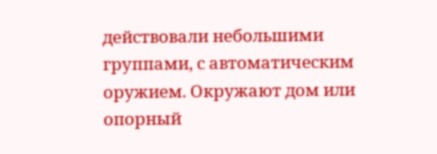действовали небольшими группами, с автоматическим оружием. Окружают дом или опорный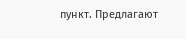пункт. Предлагают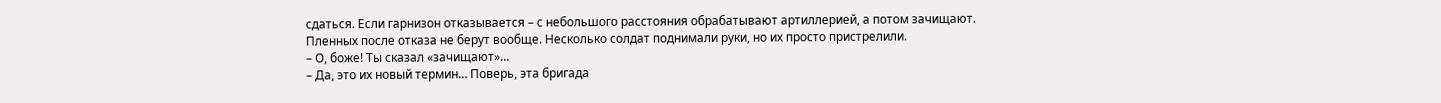сдаться. Если гарнизон отказывается – с небольшого расстояния обрабатывают артиллерией, а потом зачищают. Пленных после отказа не берут вообще. Несколько солдат поднимали руки, но их просто пристрелили.
– О, боже! Ты сказал «зачищают»…
– Да, это их новый термин… Поверь, эта бригада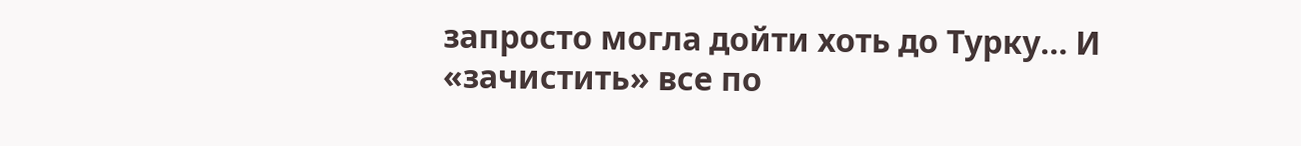запросто могла дойти хоть до Турку… И «зачистить» все по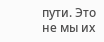пути. Это не мы их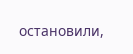остановили,